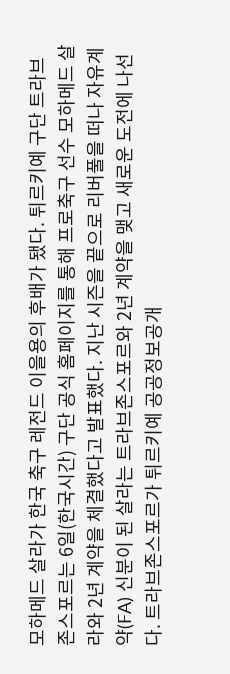모하메드 살라가 한국 축구 레전드 이을용의 후배가 됐다. 튀르키예 구단 트라브존스포르는 6일(한국시간) 구단 공식 홈페이지를 통해 프로축구 선수 모하메드 살라와 2년 계약을 체결했다고 발표했다. 지난 시즌을 끝으로 리버풀을 떠나 자유계약(FA) 신분이 된 살라는 트라브존스포르와 2년 계약을 맺고 새로운 도전에 나선다. 트라브존스포르가 튀르키예 공공정보공개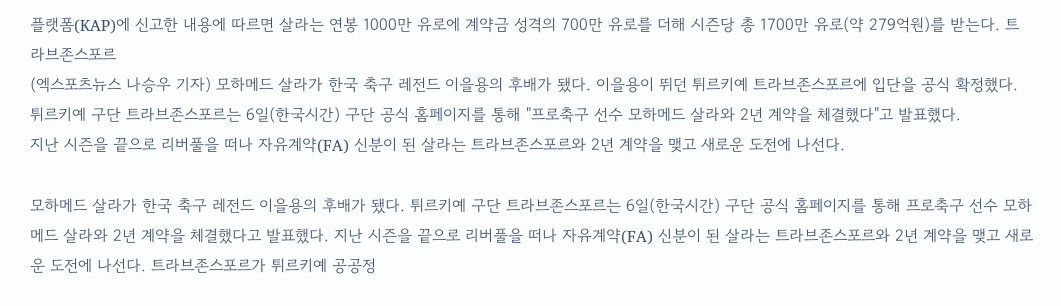플랫폼(KAP)에 신고한 내용에 따르면 살라는 연봉 1000만 유로에 계약금 성격의 700만 유로를 더해 시즌당 총 1700만 유로(약 279억원)를 받는다. 트라브존스포르
(엑스포츠뉴스 나승우 기자) 모하메드 살라가 한국 축구 레전드 이을용의 후배가 됐다. 이을용이 뛰던 튀르키예 트라브존스포르에 입단을 공식 확정했다.
튀르키예 구단 트라브존스포르는 6일(한국시간) 구단 공식 홈페이지를 통해 "프로축구 선수 모하메드 살라와 2년 계약을 체결했다"고 발표했다.
지난 시즌을 끝으로 리버풀을 떠나 자유계약(FA) 신분이 된 살라는 트라브존스포르와 2년 계약을 맺고 새로운 도전에 나선다.

모하메드 살라가 한국 축구 레전드 이을용의 후배가 됐다. 튀르키예 구단 트라브존스포르는 6일(한국시간) 구단 공식 홈페이지를 통해 프로축구 선수 모하메드 살라와 2년 계약을 체결했다고 발표했다. 지난 시즌을 끝으로 리버풀을 떠나 자유계약(FA) 신분이 된 살라는 트라브존스포르와 2년 계약을 맺고 새로운 도전에 나선다. 트라브존스포르가 튀르키예 공공정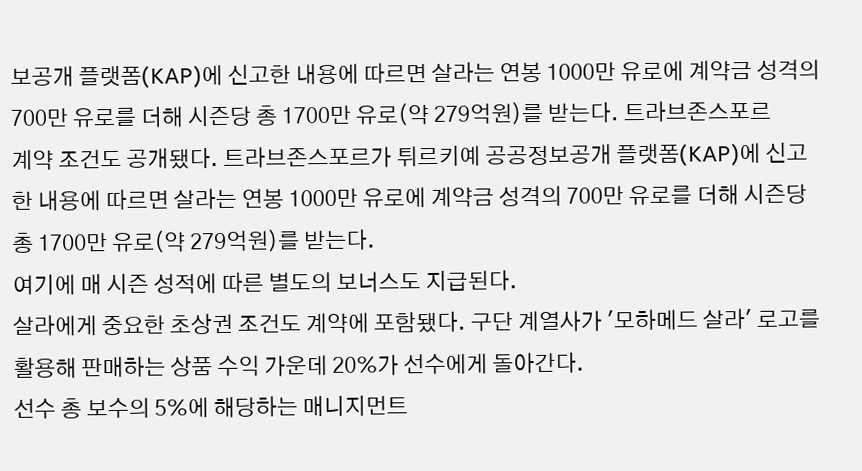보공개 플랫폼(KAP)에 신고한 내용에 따르면 살라는 연봉 1000만 유로에 계약금 성격의 700만 유로를 더해 시즌당 총 1700만 유로(약 279억원)를 받는다. 트라브존스포르
계약 조건도 공개됐다. 트라브존스포르가 튀르키예 공공정보공개 플랫폼(KAP)에 신고한 내용에 따르면 살라는 연봉 1000만 유로에 계약금 성격의 700만 유로를 더해 시즌당 총 1700만 유로(약 279억원)를 받는다.
여기에 매 시즌 성적에 따른 별도의 보너스도 지급된다.
살라에게 중요한 초상권 조건도 계약에 포함됐다. 구단 계열사가 '모하메드 살라' 로고를 활용해 판매하는 상품 수익 가운데 20%가 선수에게 돌아간다.
선수 총 보수의 5%에 해당하는 매니지먼트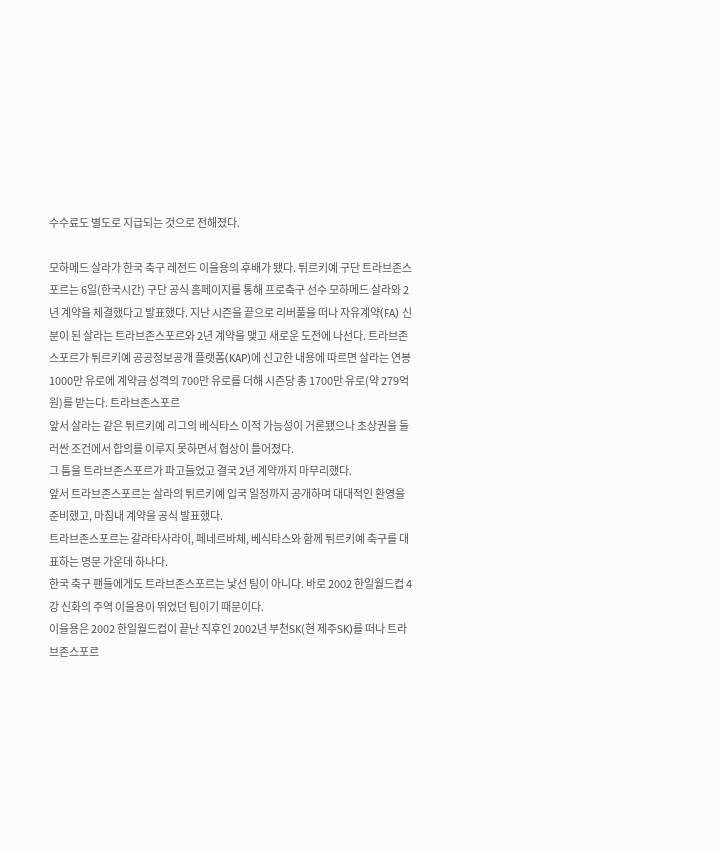수수료도 별도로 지급되는 것으로 전해졌다.

모하메드 살라가 한국 축구 레전드 이을용의 후배가 됐다. 튀르키예 구단 트라브존스포르는 6일(한국시간) 구단 공식 홈페이지를 통해 프로축구 선수 모하메드 살라와 2년 계약을 체결했다고 발표했다. 지난 시즌을 끝으로 리버풀을 떠나 자유계약(FA) 신분이 된 살라는 트라브존스포르와 2년 계약을 맺고 새로운 도전에 나선다. 트라브존스포르가 튀르키예 공공정보공개 플랫폼(KAP)에 신고한 내용에 따르면 살라는 연봉 1000만 유로에 계약금 성격의 700만 유로를 더해 시즌당 총 1700만 유로(약 279억원)를 받는다. 트라브존스포르
앞서 살라는 같은 튀르키예 리그의 베식타스 이적 가능성이 거론됐으나 초상권을 둘러싼 조건에서 합의를 이루지 못하면서 협상이 틀어졌다.
그 틈을 트라브존스포르가 파고들었고 결국 2년 계약까지 마무리했다.
앞서 트라브존스포르는 살라의 튀르키예 입국 일정까지 공개하며 대대적인 환영을 준비했고, 마침내 계약을 공식 발표했다.
트라브존스포르는 갈라타사라이, 페네르바체, 베식타스와 함께 튀르키예 축구를 대표하는 명문 가운데 하나다.
한국 축구 팬들에게도 트라브존스포르는 낯선 팀이 아니다. 바로 2002 한일월드컵 4강 신화의 주역 이을용이 뛰었던 팀이기 때문이다.
이을용은 2002 한일월드컵이 끝난 직후인 2002년 부천SK(현 제주SK)를 떠나 트라브존스포르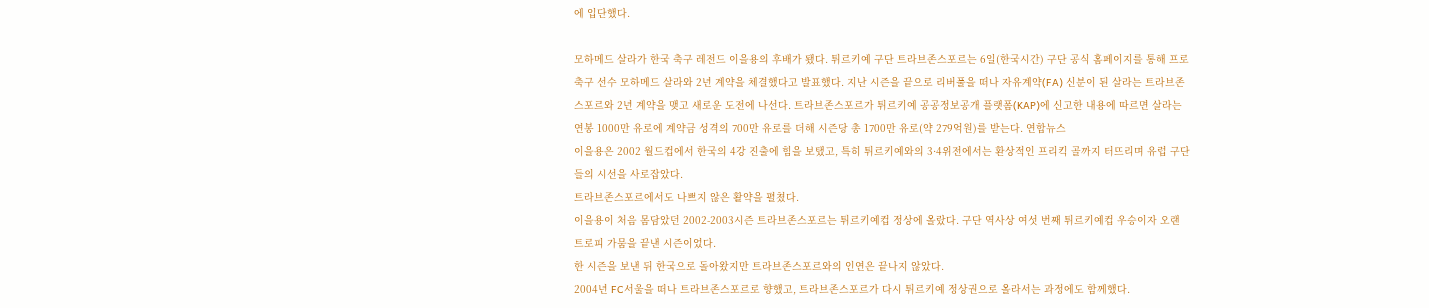에 입단했다.

모하메드 살라가 한국 축구 레전드 이을용의 후배가 됐다. 튀르키예 구단 트라브존스포르는 6일(한국시간) 구단 공식 홈페이지를 통해 프로축구 선수 모하메드 살라와 2년 계약을 체결했다고 발표했다. 지난 시즌을 끝으로 리버풀을 떠나 자유계약(FA) 신분이 된 살라는 트라브존스포르와 2년 계약을 맺고 새로운 도전에 나선다. 트라브존스포르가 튀르키예 공공정보공개 플랫폼(KAP)에 신고한 내용에 따르면 살라는 연봉 1000만 유로에 계약금 성격의 700만 유로를 더해 시즌당 총 1700만 유로(약 279억원)를 받는다. 연합뉴스
이을용은 2002 월드컵에서 한국의 4강 진출에 힘을 보탰고, 특히 튀르키예와의 3·4위전에서는 환상적인 프리킥 골까지 터뜨리며 유럽 구단들의 시선을 사로잡았다.
트라브존스포르에서도 나쁘지 않은 활약을 펼쳤다.
이을용이 처음 몸담았던 2002-2003시즌 트라브존스포르는 튀르키예컵 정상에 올랐다. 구단 역사상 여섯 번째 튀르키예컵 우승이자 오랜 트로피 가뭄을 끝낸 시즌이었다.
한 시즌을 보낸 뒤 한국으로 돌아왔지만 트라브존스포르와의 인연은 끝나지 않았다.
2004년 FC서울을 떠나 트라브존스포르로 향했고, 트라브존스포르가 다시 튀르키예 정상권으로 올라서는 과정에도 함께했다.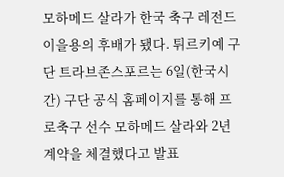모하메드 살라가 한국 축구 레전드 이을용의 후배가 됐다. 튀르키예 구단 트라브존스포르는 6일(한국시간) 구단 공식 홈페이지를 통해 프로축구 선수 모하메드 살라와 2년 계약을 체결했다고 발표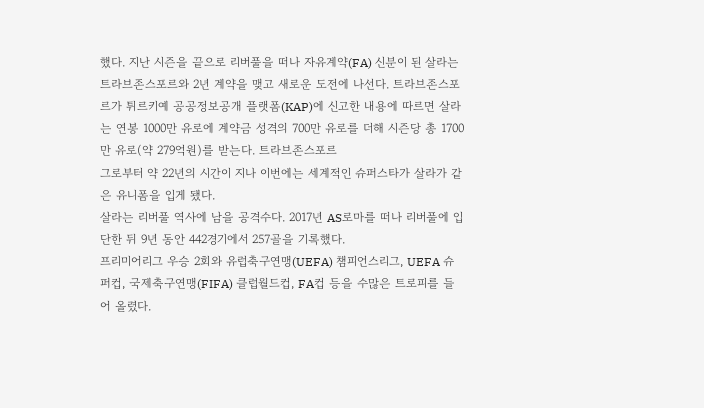했다. 지난 시즌을 끝으로 리버풀을 떠나 자유계약(FA) 신분이 된 살라는 트라브존스포르와 2년 계약을 맺고 새로운 도전에 나선다. 트라브존스포르가 튀르키예 공공정보공개 플랫폼(KAP)에 신고한 내용에 따르면 살라는 연봉 1000만 유로에 계약금 성격의 700만 유로를 더해 시즌당 총 1700만 유로(약 279억원)를 받는다. 트라브존스포르
그로부터 약 22년의 시간이 지나 이번에는 세계적인 슈퍼스타가 살라가 같은 유니폼을 입게 됐다.
살라는 리버풀 역사에 남을 공격수다. 2017년 AS로마를 떠나 리버풀에 입단한 뒤 9년 동안 442경기에서 257골을 기록했다.
프리미어리그 우승 2회와 유럽축구연맹(UEFA) 챔피언스리그, UEFA 슈퍼컵, 국제축구연맹(FIFA) 클럽월드컵, FA컵 등을 수많은 트로피를 들어 올렸다.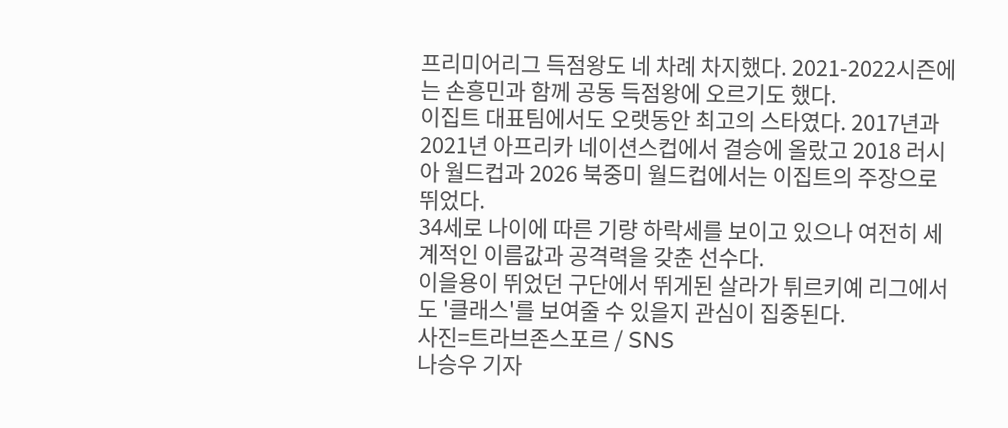프리미어리그 득점왕도 네 차례 차지했다. 2021-2022시즌에는 손흥민과 함께 공동 득점왕에 오르기도 했다.
이집트 대표팀에서도 오랫동안 최고의 스타였다. 2017년과 2021년 아프리카 네이션스컵에서 결승에 올랐고 2018 러시아 월드컵과 2026 북중미 월드컵에서는 이집트의 주장으로 뛰었다.
34세로 나이에 따른 기량 하락세를 보이고 있으나 여전히 세계적인 이름값과 공격력을 갖춘 선수다.
이을용이 뛰었던 구단에서 뛰게된 살라가 튀르키예 리그에서도 '클래스'를 보여줄 수 있을지 관심이 집중된다.
사진=트라브존스포르 / SNS
나승우 기자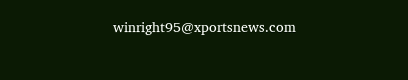winright95@xportsnews.com